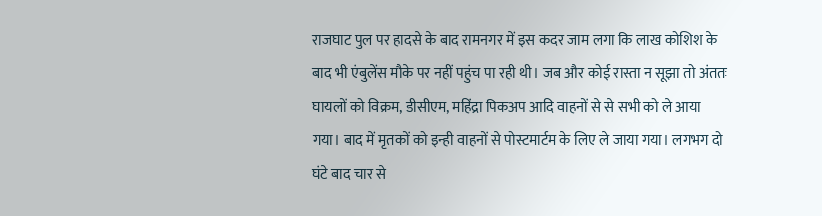राजघाट पुल पर हादसे के बाद रामनगर में इस कदर जाम लगा कि लाख कोशिश के बाद भी एंबुलेंस मौके पर नहीं पहुंच पा रही थी। जब और कोई रास्ता न सूझा तो अंततः घायलों को विक्रम, डीसीएम, महिंद्रा पिकअप आदि वाहनों से से सभी को ले आया गया। बाद में मृतकों को इन्ही वाहनों से पोस्टमार्टम के लिए ले जाया गया। लगभग दो घंटे बाद चार से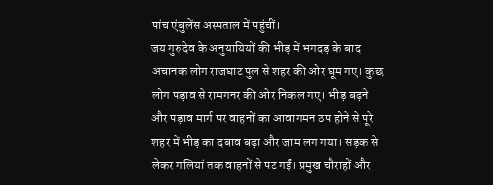पांच एंबुलेंस अस्पताल में पहुंचीं।
जय गुरुदेव के अनुयायियों की भीड़ में भगदड़ के बाद अचानक लोग राजघाट पुल से शहर की ओर घूम गए। कुछ लोग पड़ाव से रामगनर की ओर निकल गए। भीड़ बढ़ने और पड़ाव मार्ग पर वाहनों का आवागमन ठप होने से पूरे शहर में भीड़ का दबाव बढ़ा और जाम लग गया। सड़क से लेकर गलियां तक वाहनों से पट गईं। प्रमुख चौराहों और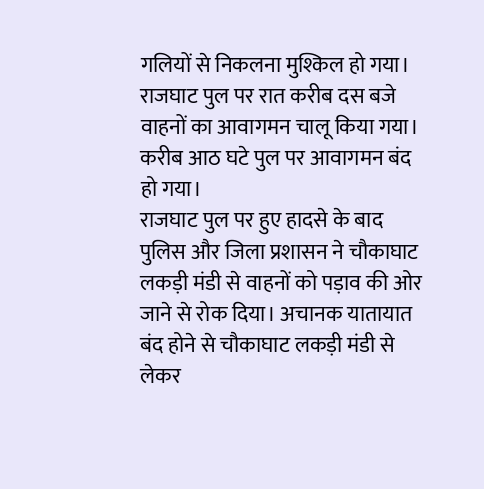गलियों से निकलना मुश्किल हो गया। राजघाट पुल पर रात करीब दस बजे वाहनों का आवागमन चालू किया गया। करीब आठ घटे पुल पर आवागमन बंद हो गया।
राजघाट पुल पर हुए हादसे के बाद पुलिस और जिला प्रशासन ने चौकाघाट लकड़ी मंडी से वाहनों को पड़ाव की ओर जाने से रोक दिया। अचानक यातायात बंद होने से चौकाघाट लकड़ी मंडी से लेकर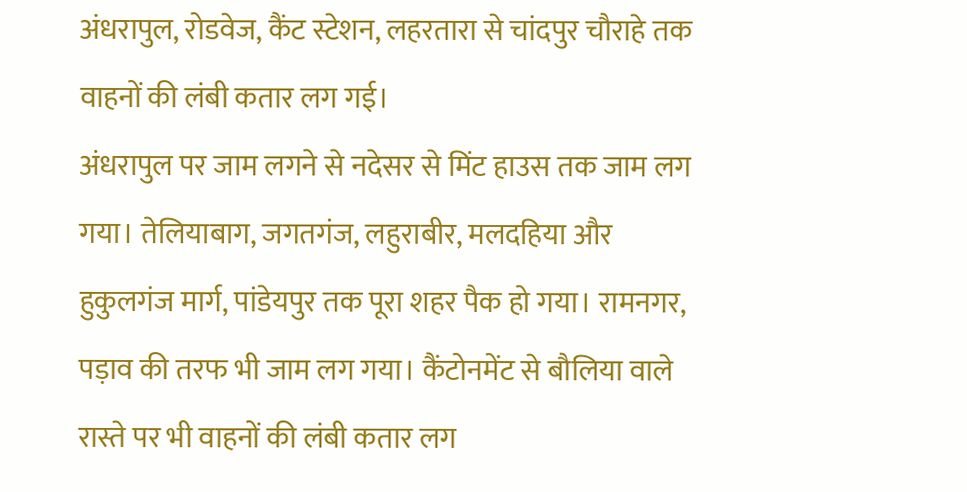अंधरापुल, रोडवेज, कैंट स्टेशन, लहरतारा से चांदपुर चौराहे तक वाहनों की लंबी कतार लग गई।
अंधरापुल पर जाम लगने से नदेसर से मिंट हाउस तक जाम लग गया। तेलियाबाग, जगतगंज, लहुराबीर, मलदहिया और हुकुलगंज मार्ग, पांडेयपुर तक पूरा शहर पैक हो गया। रामनगर, पड़ाव की तरफ भी जाम लग गया। कैंटोनमेंट से बौलिया वाले रास्ते पर भी वाहनों की लंबी कतार लग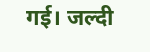गई। जल्दी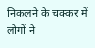निकलने के चक्कर में लोगों ने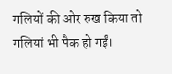गलियों की ओर रुख किया तो गलियां भी पैक हो गईं।